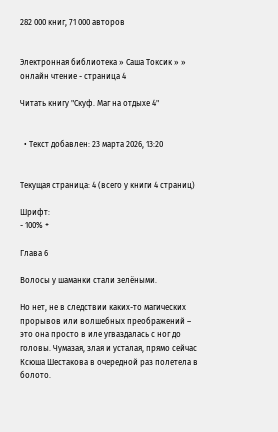282 000 книг, 71 000 авторов


Электронная библиотека » Саша Токсик » » онлайн чтение - страница 4

Читать книгу "Скуф. Маг на отдыхе 4"


  • Текст добавлен: 23 марта 2026, 13:20


Текущая страница: 4 (всего у книги 4 страниц)

Шрифт:
- 100% +

Глава 6

Волосы у шаманки стали зелёными.

Но нет, не в следствии каких-то магических прорывов или волшебных преображений – это она просто в иле угваздалась с ног до головы. Чумазая, злая и усталая, прямо сейчас Ксюша Шестакова в очередной раз полетела в болото.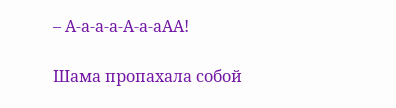– А-а-а-а-А-а-аАА!

Шама пропахала собой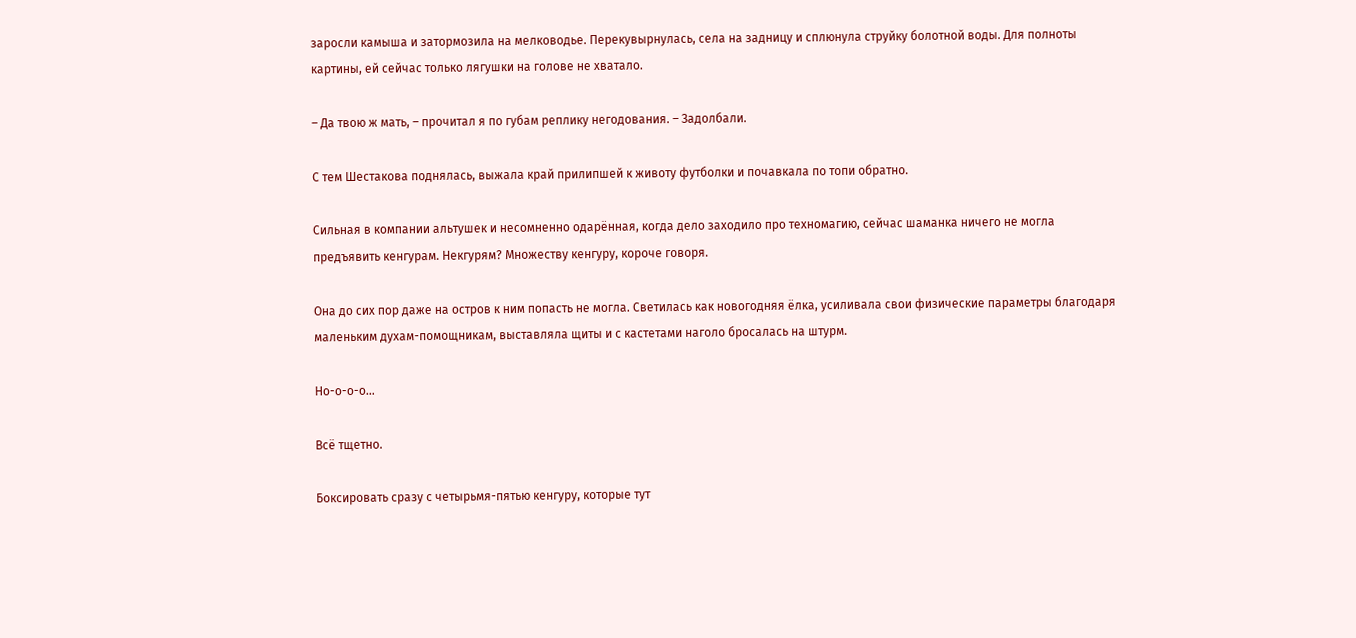заросли камыша и затормозила на мелководье. Перекувырнулась, села на задницу и сплюнула струйку болотной воды. Для полноты картины, ей сейчас только лягушки на голове не хватало.

– Да твою ж мать, – прочитал я по губам реплику негодования. – Задолбали.

С тем Шестакова поднялась, выжала край прилипшей к животу футболки и почавкала по топи обратно.

Сильная в компании альтушек и несомненно одарённая, когда дело заходило про техномагию, сейчас шаманка ничего не могла предъявить кенгурам. Некгурям? Множеству кенгуру, короче говоря.

Она до сих пор даже на остров к ним попасть не могла. Светилась как новогодняя ёлка, усиливала свои физические параметры благодаря маленьким духам-помощникам, выставляла щиты и с кастетами наголо бросалась на штурм.

Но-о-о-о…

Всё тщетно.

Боксировать сразу с четырьмя-пятью кенгуру, которые тут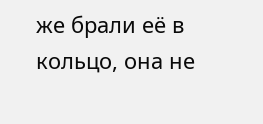же брали её в кольцо, она не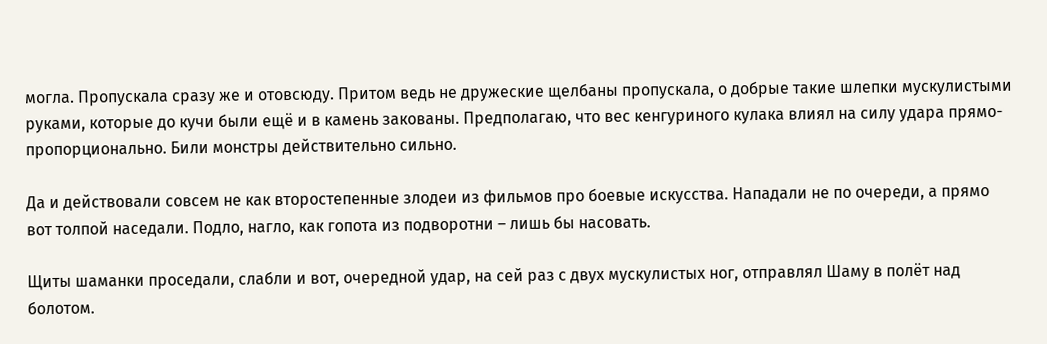могла. Пропускала сразу же и отовсюду. Притом ведь не дружеские щелбаны пропускала, о добрые такие шлепки мускулистыми руками, которые до кучи были ещё и в камень закованы. Предполагаю, что вес кенгуриного кулака влиял на силу удара прямо-пропорционально. Били монстры действительно сильно.

Да и действовали совсем не как второстепенные злодеи из фильмов про боевые искусства. Нападали не по очереди, а прямо вот толпой наседали. Подло, нагло, как гопота из подворотни – лишь бы насовать.

Щиты шаманки проседали, слабли и вот, очередной удар, на сей раз с двух мускулистых ног, отправлял Шаму в полёт над болотом.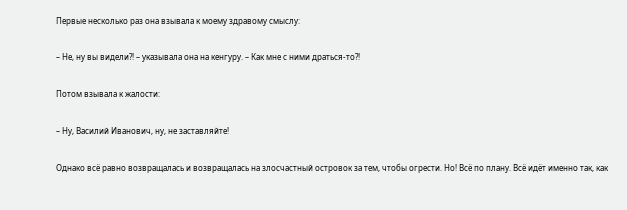Первые несколько раз она взывала к моему здравому смыслу:

– Не, ну вы видели?! – указывала она на кенгуру. – Как мне с ними драться-то?!

Потом взывала к жалости:

– Ну, Василий Иванович, ну, не заставляйте!

Однако всё равно возвращалась и возвращалась на злосчастный островок за тем, чтобы огрести. Но! Всё по плану. Всё идёт именно так, как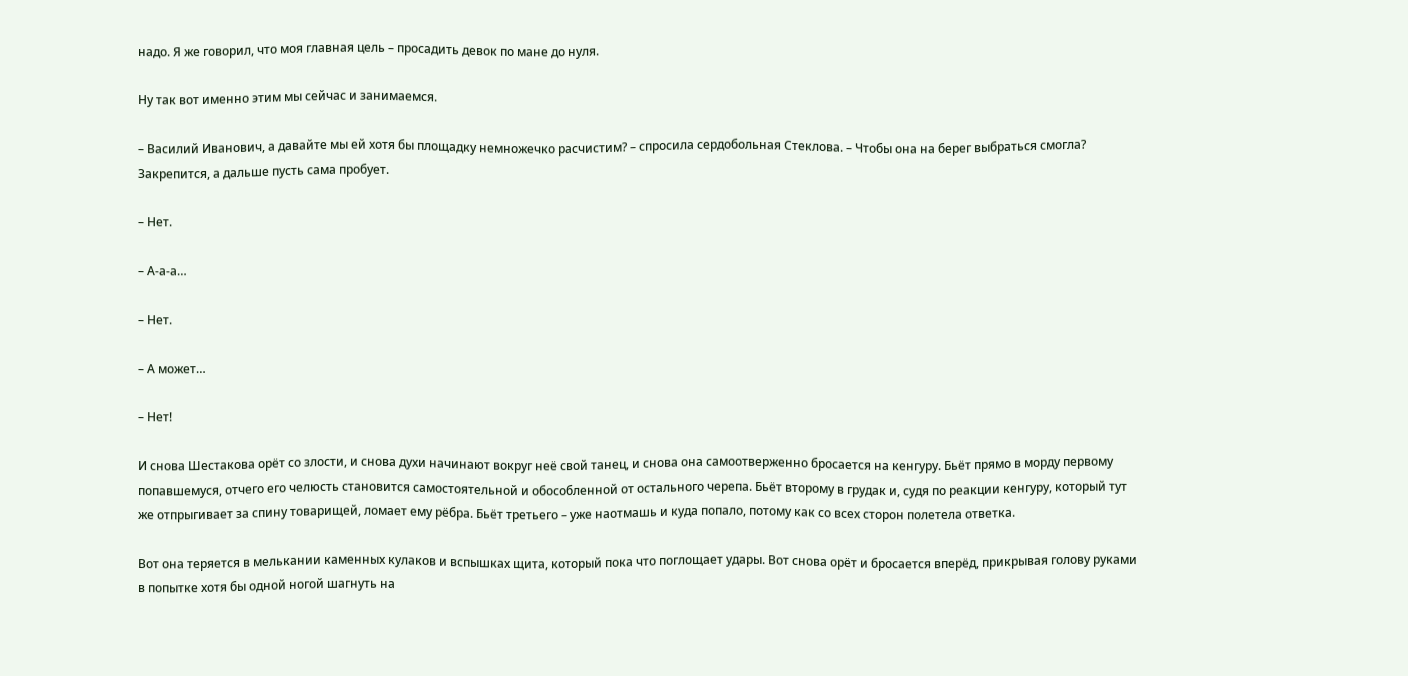надо. Я же говорил, что моя главная цель – просадить девок по мане до нуля.

Ну так вот именно этим мы сейчас и занимаемся.

– Василий Иванович, а давайте мы ей хотя бы площадку немножечко расчистим? – спросила сердобольная Стеклова. – Чтобы она на берег выбраться смогла? Закрепится, а дальше пусть сама пробует.

– Нет.

– А-а-а…

– Нет.

– А может…

– Нет!

И снова Шестакова орёт со злости, и снова духи начинают вокруг неё свой танец, и снова она самоотверженно бросается на кенгуру. Бьёт прямо в морду первому попавшемуся, отчего его челюсть становится самостоятельной и обособленной от остального черепа. Бьёт второму в грудак и, судя по реакции кенгуру, который тут же отпрыгивает за спину товарищей, ломает ему рёбра. Бьёт третьего – уже наотмашь и куда попало, потому как со всех сторон полетела ответка.

Вот она теряется в мелькании каменных кулаков и вспышках щита, который пока что поглощает удары. Вот снова орёт и бросается вперёд, прикрывая голову руками в попытке хотя бы одной ногой шагнуть на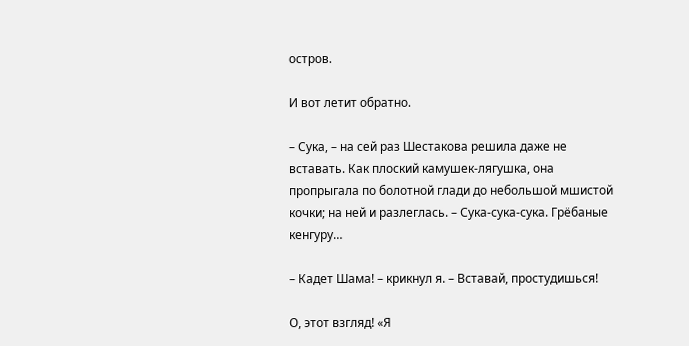остров.

И вот летит обратно.

– Сука, – на сей раз Шестакова решила даже не вставать. Как плоский камушек-лягушка, она пропрыгала по болотной глади до небольшой мшистой кочки; на ней и разлеглась. – Сука-сука-сука. Грёбаные кенгуру…

– Кадет Шама! – крикнул я. – Вставай, простудишься!

О, этот взгляд! «Я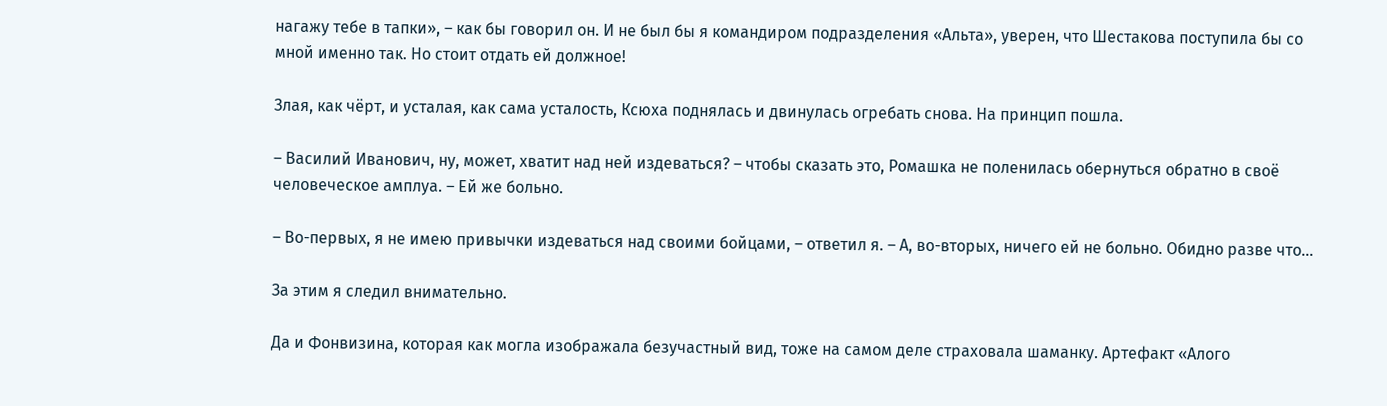нагажу тебе в тапки», – как бы говорил он. И не был бы я командиром подразделения «Альта», уверен, что Шестакова поступила бы со мной именно так. Но стоит отдать ей должное!

Злая, как чёрт, и усталая, как сама усталость, Ксюха поднялась и двинулась огребать снова. На принцип пошла.

– Василий Иванович, ну, может, хватит над ней издеваться? – чтобы сказать это, Ромашка не поленилась обернуться обратно в своё человеческое амплуа. – Ей же больно.

– Во-первых, я не имею привычки издеваться над своими бойцами, – ответил я. – А, во-вторых, ничего ей не больно. Обидно разве что…

За этим я следил внимательно.

Да и Фонвизина, которая как могла изображала безучастный вид, тоже на самом деле страховала шаманку. Артефакт «Алого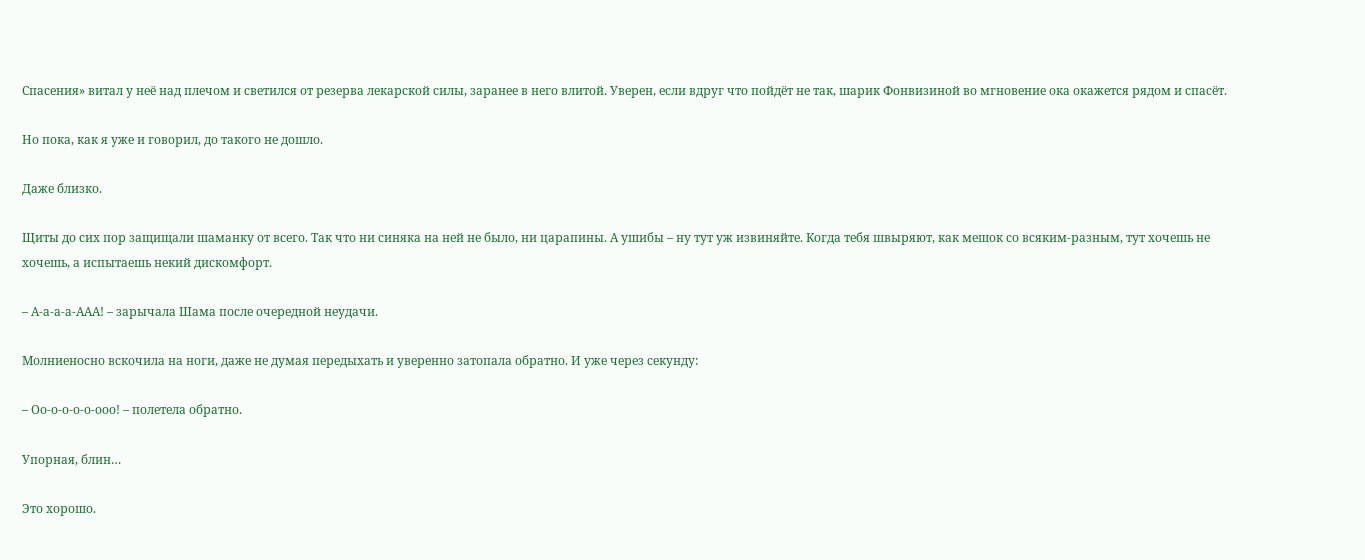Спасения» витал у неё над плечом и светился от резерва лекарской силы, заранее в него влитой. Уверен, если вдруг что пойдёт не так, шарик Фонвизиной во мгновение ока окажется рядом и спасёт.

Но пока, как я уже и говорил, до такого не дошло.

Даже близко.

Щиты до сих пор защищали шаманку от всего. Так что ни синяка на ней не было, ни царапины. А ушибы – ну тут уж извиняйте. Когда тебя швыряют, как мешок со всяким-разным, тут хочешь не хочешь, а испытаешь некий дискомфорт.

– А-а-а-а-ААА! – зарычала Шама после очередной неудачи.

Молниеносно вскочила на ноги, даже не думая передыхать и уверенно затопала обратно. И уже через секунду:

– Оо-о-о-о-о-ооо! – полетела обратно.

Упорная, блин…

Это хорошо.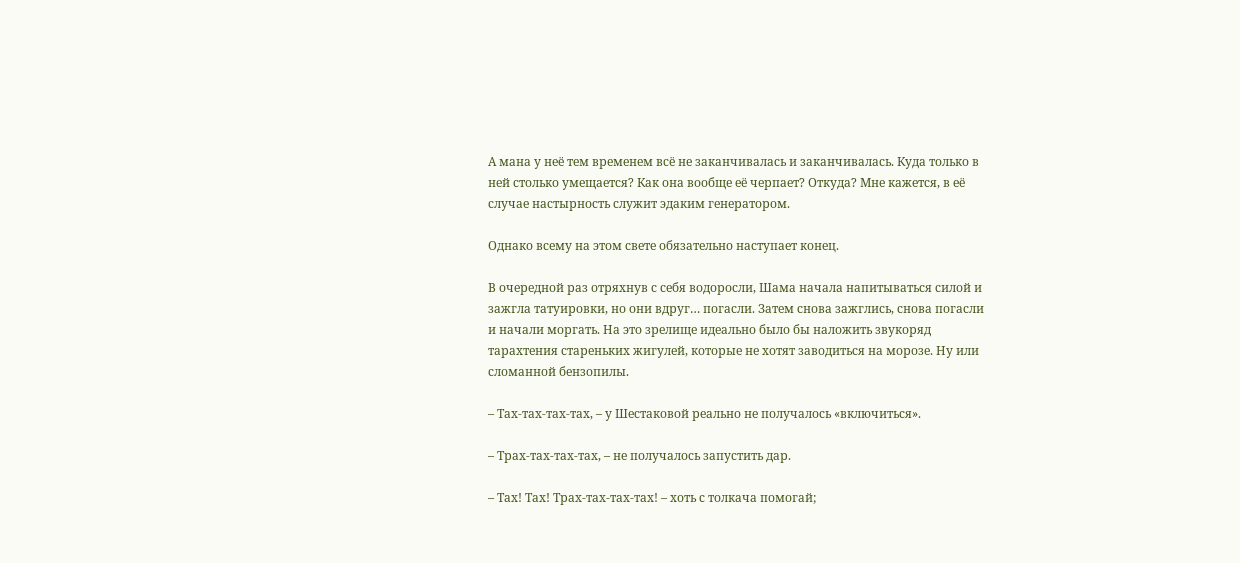А мана у неё тем временем всё не заканчивалась и заканчивалась. Куда только в ней столько умещается? Как она вообще её черпает? Откуда? Мне кажется, в её случае настырность служит эдаким генератором.

Однако всему на этом свете обязательно наступает конец.

В очередной раз отряхнув с себя водоросли, Шама начала напитываться силой и зажгла татуировки, но они вдруг… погасли. Затем снова зажглись, снова погасли и начали моргать. На это зрелище идеально было бы наложить звукоряд тарахтения стареньких жигулей, которые не хотят заводиться на морозе. Ну или сломанной бензопилы.

– Тах-тах-тах-тах, – у Шестаковой реально не получалось «включиться».

– Трах-тах-тах-тах, – не получалось запустить дар.

– Тах! Тах! Трах-тах-тах-тах! – хоть с толкача помогай;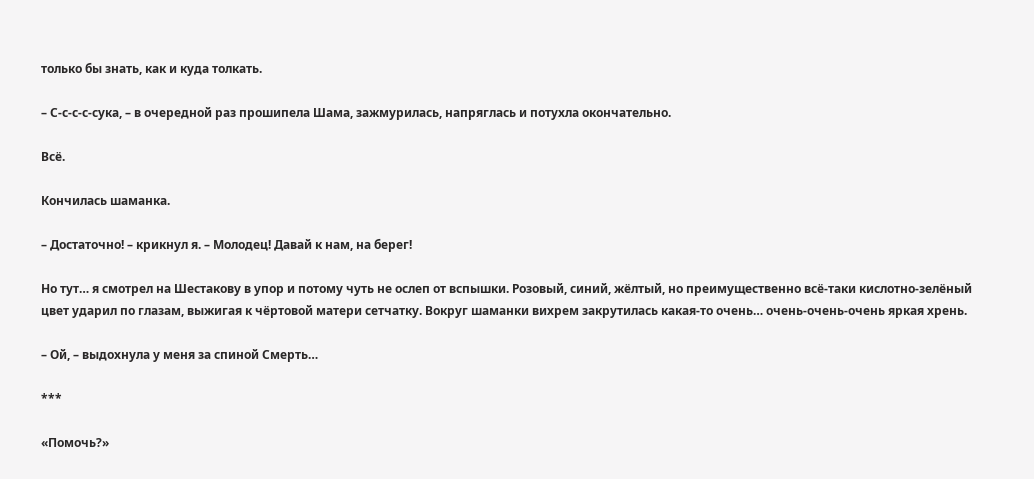только бы знать, как и куда толкать.

– С-с-с-с-сука, – в очередной раз прошипела Шама, зажмурилась, напряглась и потухла окончательно.

Всё.

Кончилась шаманка.

– Достаточно! – крикнул я. – Молодец! Давай к нам, на берег!

Но тут… я смотрел на Шестакову в упор и потому чуть не ослеп от вспышки. Розовый, синий, жёлтый, но преимущественно всё-таки кислотно-зелёный цвет ударил по глазам, выжигая к чёртовой матери сетчатку. Вокруг шаманки вихрем закрутилась какая-то очень… очень-очень-очень яркая хрень.

– Ой, – выдохнула у меня за спиной Смерть…

***

«Помочь?»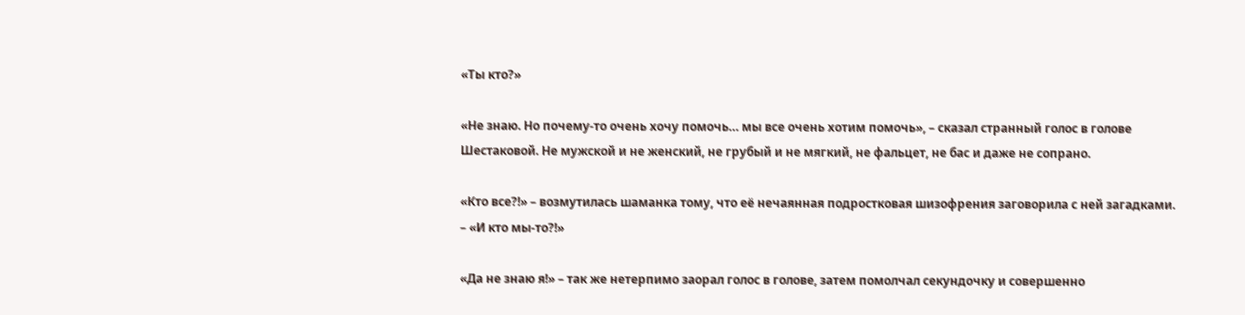«Ты кто?»

«Не знаю. Но почему-то очень хочу помочь… мы все очень хотим помочь», – сказал странный голос в голове Шестаковой. Не мужской и не женский, не грубый и не мягкий, не фальцет, не бас и даже не сопрано.

«Кто все?!» – возмутилась шаманка тому, что её нечаянная подростковая шизофрения заговорила с ней загадками. – «И кто мы-то?!»

«Да не знаю я!» – так же нетерпимо заорал голос в голове, затем помолчал секундочку и совершенно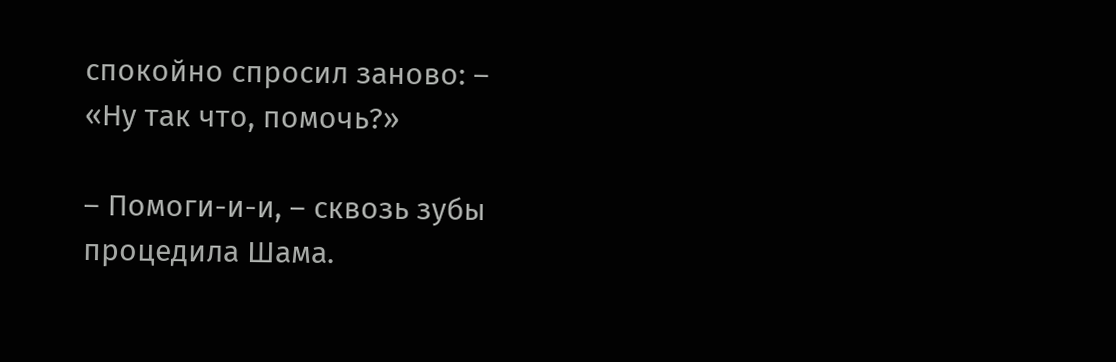спокойно спросил заново: – «Ну так что, помочь?»

– Помоги-и-и, – сквозь зубы процедила Шама.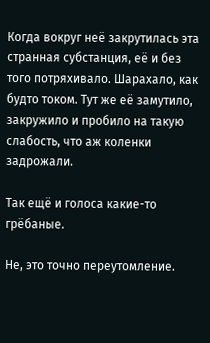Когда вокруг неё закрутилась эта странная субстанция, её и без того потряхивало. Шарахало, как будто током. Тут же её замутило, закружило и пробило на такую слабость, что аж коленки задрожали.

Так ещё и голоса какие-то грёбаные.

Не, это точно переутомление.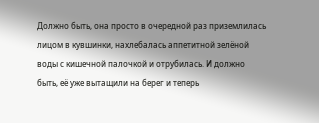Должно быть, она просто в очередной раз приземлилась лицом в кувшинки, нахлебалась аппетитной зелёной воды с кишечной палочкой и отрубилась. И должно быть, её уже вытащили на берег и теперь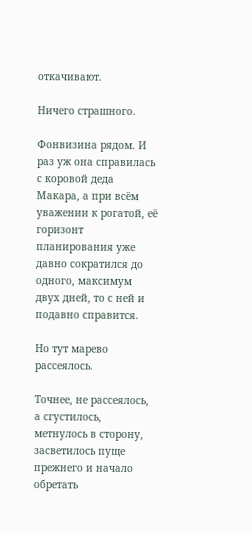откачивают.

Ничего страшного.

Фонвизина рядом. И раз уж она справилась с коровой деда Макара, а при всём уважении к рогатой, её горизонт планирования уже давно сократился до одного, максимум двух дней, то с ней и подавно справится.

Но тут марево рассеялось.

Точнее, не рассеялось, а сгустилось, метнулось в сторону, засветилось пуще прежнего и начало обретать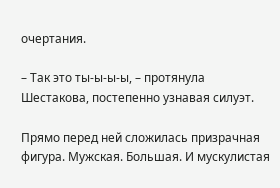очертания.

– Так это ты-ы-ы-ы, – протянула Шестакова, постепенно узнавая силуэт.

Прямо перед ней сложилась призрачная фигура. Мужская. Большая. И мускулистая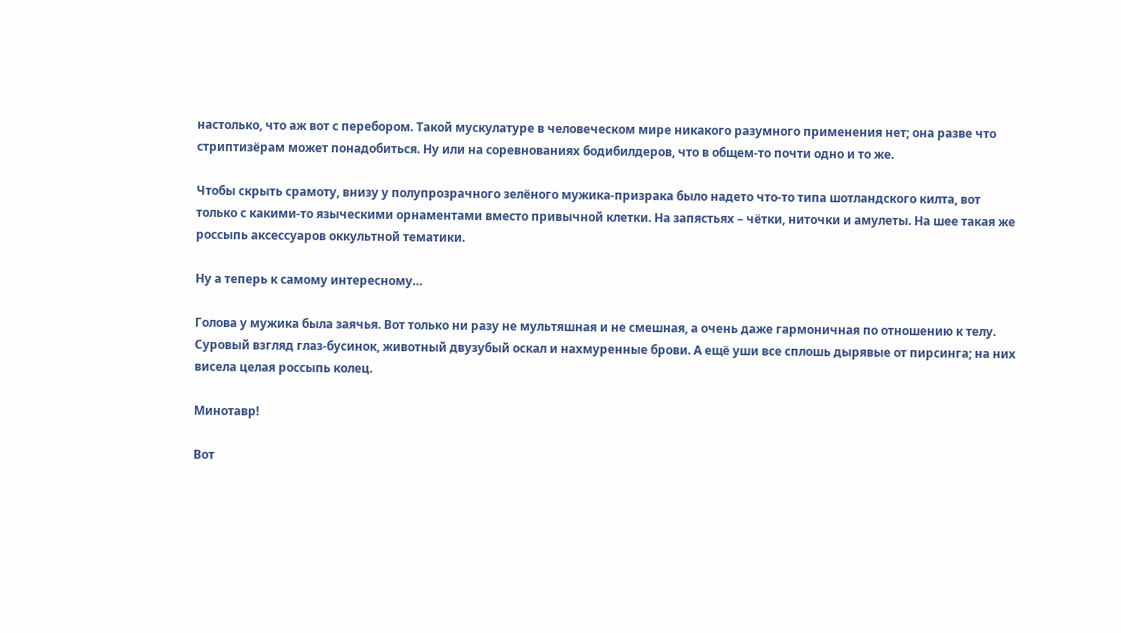настолько, что аж вот с перебором. Такой мускулатуре в человеческом мире никакого разумного применения нет; она разве что стриптизёрам может понадобиться. Ну или на соревнованиях бодибилдеров, что в общем-то почти одно и то же.

Чтобы скрыть срамоту, внизу у полупрозрачного зелёного мужика-призрака было надето что-то типа шотландского килта, вот только с какими-то языческими орнаментами вместо привычной клетки. На запястьях – чётки, ниточки и амулеты. На шее такая же россыпь аксессуаров оккультной тематики.

Ну а теперь к самому интересному…

Голова у мужика была заячья. Вот только ни разу не мультяшная и не смешная, а очень даже гармоничная по отношению к телу. Суровый взгляд глаз-бусинок, животный двузубый оскал и нахмуренные брови. А ещё уши все сплошь дырявые от пирсинга; на них висела целая россыпь колец.

Минотавр!

Вот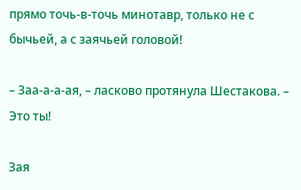прямо точь-в-точь минотавр, только не с бычьей, а с заячьей головой!

– Заа-а-а-ая, – ласково протянула Шестакова. – Это ты!

Зая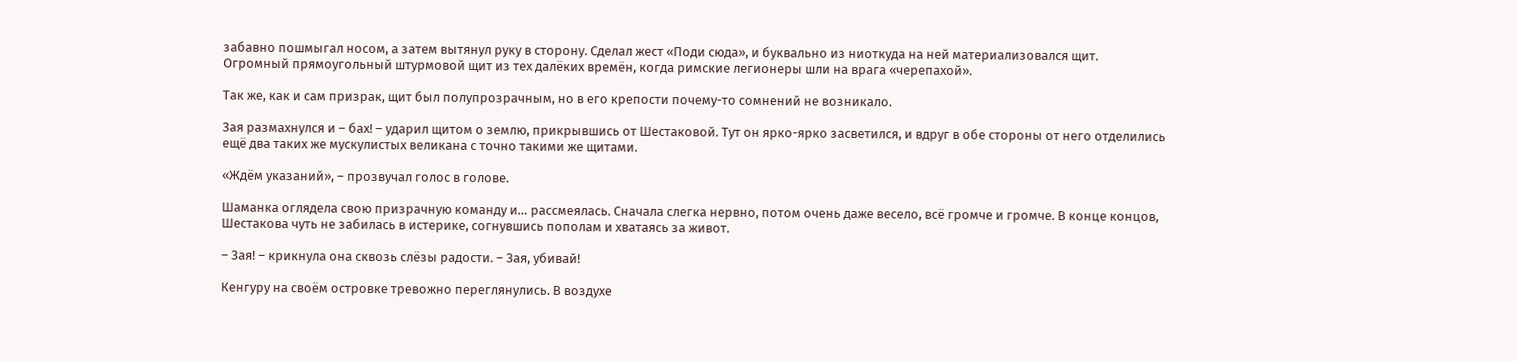забавно пошмыгал носом, а затем вытянул руку в сторону. Сделал жест «Поди сюда», и буквально из ниоткуда на ней материализовался щит. Огромный прямоугольный штурмовой щит из тех далёких времён, когда римские легионеры шли на врага «черепахой».

Так же, как и сам призрак, щит был полупрозрачным, но в его крепости почему-то сомнений не возникало.

Зая размахнулся и – бах! – ударил щитом о землю, прикрывшись от Шестаковой. Тут он ярко-ярко засветился, и вдруг в обе стороны от него отделились ещё два таких же мускулистых великана с точно такими же щитами.

«Ждём указаний», – прозвучал голос в голове.

Шаманка оглядела свою призрачную команду и… рассмеялась. Сначала слегка нервно, потом очень даже весело, всё громче и громче. В конце концов, Шестакова чуть не забилась в истерике, согнувшись пополам и хватаясь за живот.

– Зая! – крикнула она сквозь слёзы радости. – Зая, убивай!

Кенгуру на своём островке тревожно переглянулись. В воздухе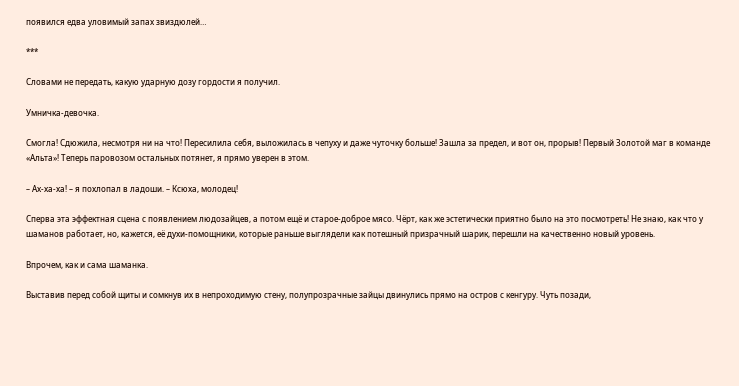появился едва уловимый запах звиздюлей…

***

Словами не передать, какую ударную дозу гордости я получил.

Умничка-девочка.

Смогла! Сдюжила, несмотря ни на что! Пересилила себя, выложилась в чепуху и даже чуточку больше! Зашла за предел, и вот он, прорыв! Первый Золотой маг в команде «Альта»! Теперь паровозом остальных потянет, я прямо уверен в этом.

– Ах-ха-ха! – я похлопал в ладоши. – Ксюха, молодец!

Сперва эта эффектная сцена с появлением людозайцев, а потом ещё и старое-доброе мясо. Чёрт, как же эстетически приятно было на это посмотреть! Не знаю, как что у шаманов работает, но, кажется, её духи-помощники, которые раньше выглядели как потешный призрачный шарик, перешли на качественно новый уровень.

Впрочем, как и сама шаманка.

Выставив перед собой щиты и сомкнув их в непроходимую стену, полупрозрачные зайцы двинулись прямо на остров с кенгуру. Чуть позади,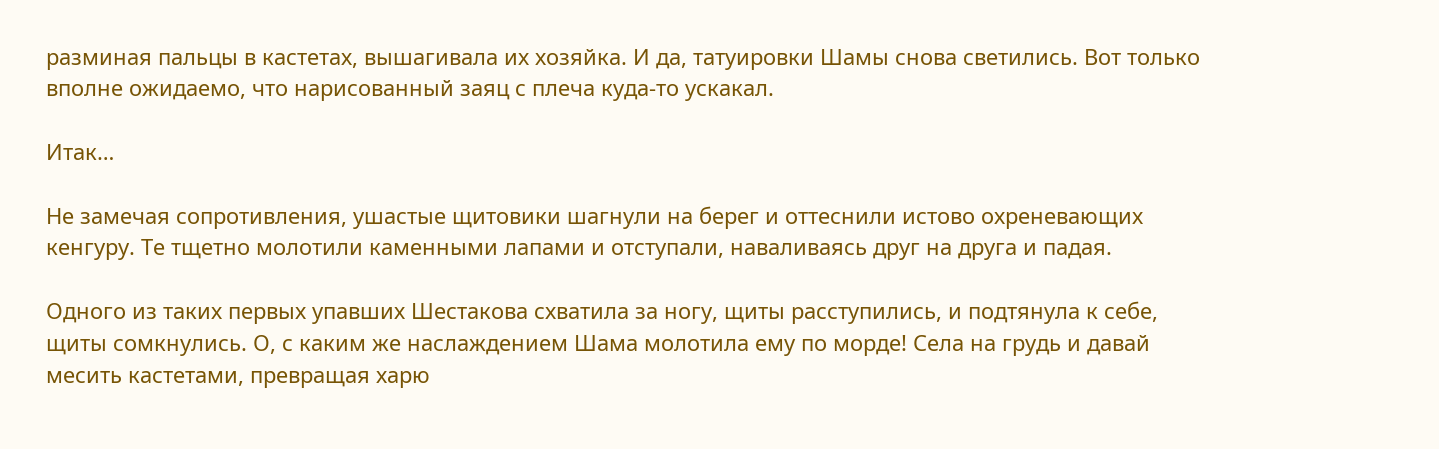разминая пальцы в кастетах, вышагивала их хозяйка. И да, татуировки Шамы снова светились. Вот только вполне ожидаемо, что нарисованный заяц с плеча куда-то ускакал.

Итак…

Не замечая сопротивления, ушастые щитовики шагнули на берег и оттеснили истово охреневающих кенгуру. Те тщетно молотили каменными лапами и отступали, наваливаясь друг на друга и падая.

Одного из таких первых упавших Шестакова схватила за ногу, щиты расступились, и подтянула к себе, щиты сомкнулись. О, с каким же наслаждением Шама молотила ему по морде! Села на грудь и давай месить кастетами, превращая харю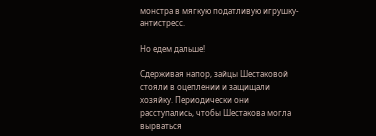монстра в мягкую податливую игрушку-антистресс.

Но едем дальше!

Сдерживая напор, зайцы Шестаковой стояли в оцеплении и защищали хозяйку. Периодически они расступались, чтобы Шестакова могла вырваться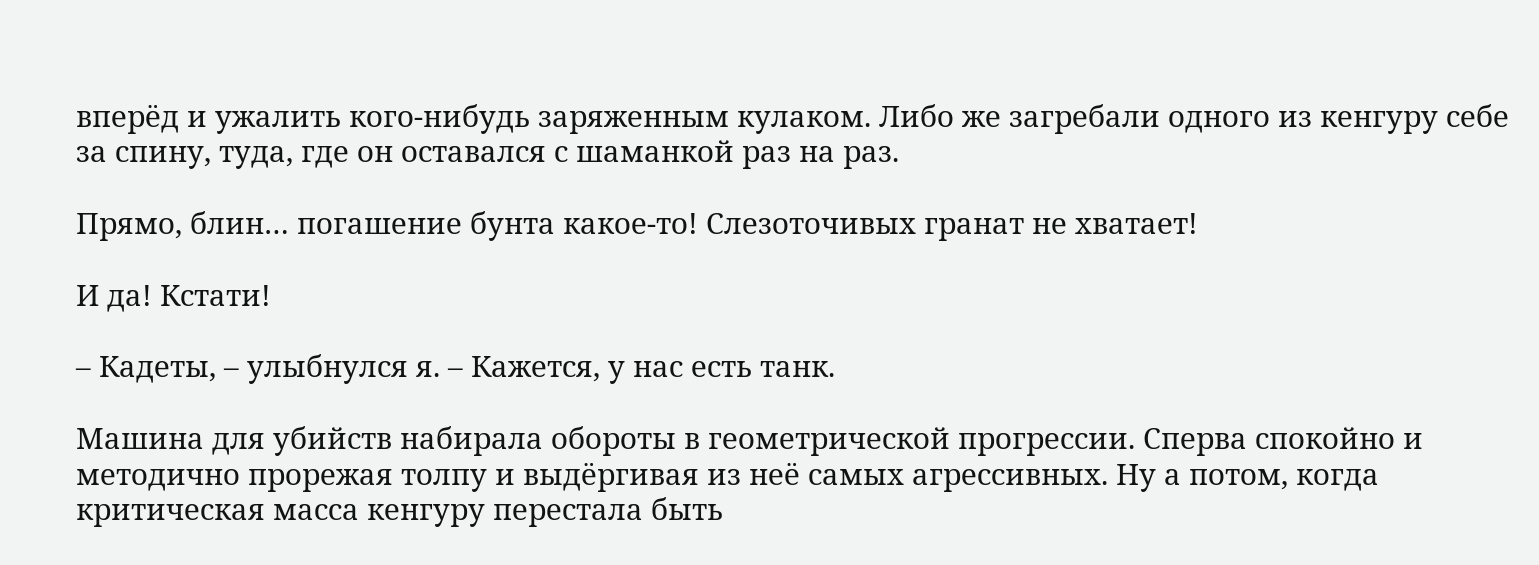вперёд и ужалить кого-нибудь заряженным кулаком. Либо же загребали одного из кенгуру себе за спину, туда, где он оставался с шаманкой раз на раз.

Прямо, блин… погашение бунта какое-то! Слезоточивых гранат не хватает!

И да! Кстати!

– Кадеты, – улыбнулся я. – Кажется, у нас есть танк.

Машина для убийств набирала обороты в геометрической прогрессии. Сперва спокойно и методично прорежая толпу и выдёргивая из неё самых агрессивных. Ну а потом, когда критическая масса кенгуру перестала быть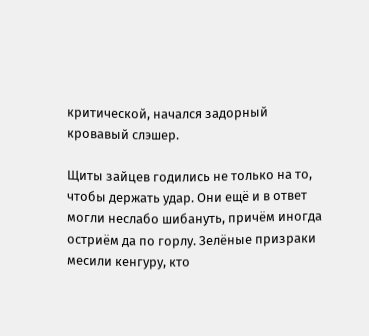критической, начался задорный кровавый слэшер.

Щиты зайцев годились не только на то, чтобы держать удар. Они ещё и в ответ могли неслабо шибануть, причём иногда остриём да по горлу. Зелёные призраки месили кенгуру, кто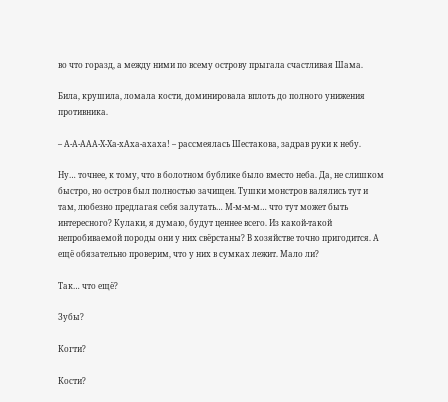во что горазд, а между ними по всему острову прыгала счастливая Шама.

Била, крушила, ломала кости, доминировала вплоть до полного унижения противника.

– А-А-ААА-Х-Ха-хАха-ахаха! – рассмеялась Шестакова, задрав руки к небу.

Ну… точнее, к тому, что в болотном бублике было вместо неба. Да, не слишком быстро, но остров был полностью зачищен. Тушки монстров валялись тут и там, любезно предлагая себя залутать… М-м-м-м… что тут может быть интересного? Кулаки, я думаю, будут ценнее всего. Из какой-такой непробиваемой породы они у них свёрстаны? В хозяйстве точно пригодится. А ещё обязательно проверим, что у них в сумках лежит. Мало ли?

Так… что ещё?

Зубы?

Когти?

Кости?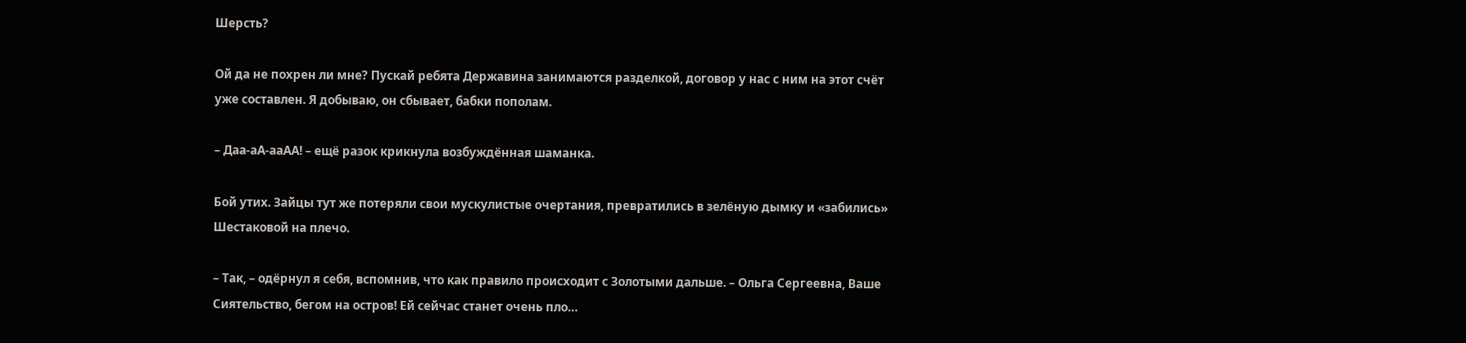Шерсть?

Ой да не похрен ли мне? Пускай ребята Державина занимаются разделкой, договор у нас с ним на этот счёт уже составлен. Я добываю, он сбывает, бабки пополам.

– Даа-аА-ааАА! – ещё разок крикнула возбуждённая шаманка.

Бой утих. Зайцы тут же потеряли свои мускулистые очертания, превратились в зелёную дымку и «забились» Шестаковой на плечо.

– Так, – одёрнул я себя, вспомнив, что как правило происходит с Золотыми дальше. – Ольга Сергеевна, Ваше Сиятельство, бегом на остров! Ей сейчас станет очень пло…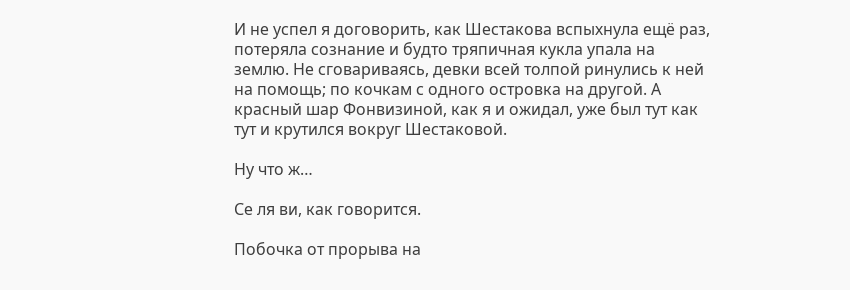И не успел я договорить, как Шестакова вспыхнула ещё раз, потеряла сознание и будто тряпичная кукла упала на землю. Не сговариваясь, девки всей толпой ринулись к ней на помощь; по кочкам с одного островка на другой. А красный шар Фонвизиной, как я и ожидал, уже был тут как тут и крутился вокруг Шестаковой.

Ну что ж…

Се ля ви, как говорится.

Побочка от прорыва на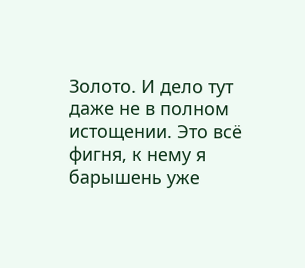Золото. И дело тут даже не в полном истощении. Это всё фигня, к нему я барышень уже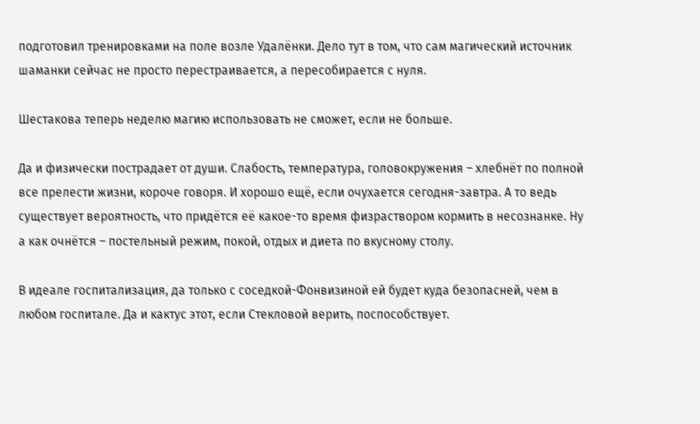подготовил тренировками на поле возле Удалёнки. Дело тут в том, что сам магический источник шаманки сейчас не просто перестраивается, а пересобирается с нуля.

Шестакова теперь неделю магию использовать не сможет, если не больше.

Да и физически пострадает от души. Слабость, температура, головокружения – хлебнёт по полной все прелести жизни, короче говоря. И хорошо ещё, если очухается сегодня-завтра. А то ведь существует вероятность, что придётся её какое-то время физраствором кормить в несознанке. Ну а как очнётся – постельный режим, покой, отдых и диета по вкусному столу.

В идеале госпитализация, да только с соседкой-Фонвизиной ей будет куда безопасней, чем в любом госпитале. Да и кактус этот, если Стекловой верить, поспособствует.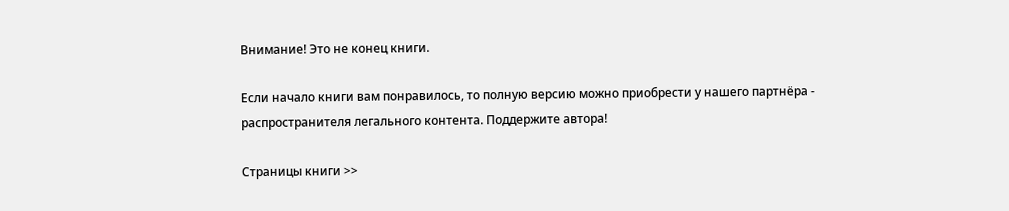Внимание! Это не конец книги.

Если начало книги вам понравилось, то полную версию можно приобрести у нашего партнёра - распространителя легального контента. Поддержите автора!

Страницы книги >>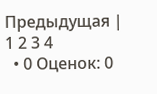Предыдущая | 1 2 3 4
  • 0 Оценок: 0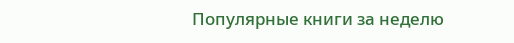Популярные книги за неделю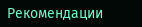Рекомендации